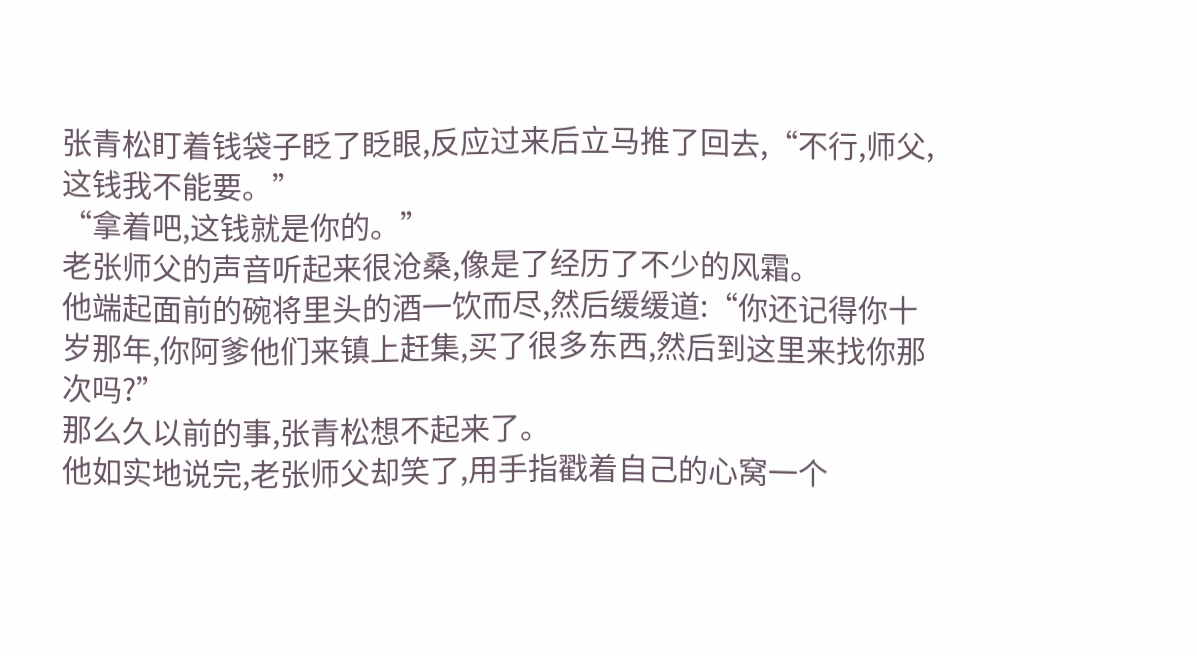张青松盯着钱袋子眨了眨眼,反应过来后立马推了回去,“不行,师父,这钱我不能要。”
“拿着吧,这钱就是你的。”
老张师父的声音听起来很沧桑,像是了经历了不少的风霜。
他端起面前的碗将里头的酒一饮而尽,然后缓缓道:“你还记得你十岁那年,你阿爹他们来镇上赶集,买了很多东西,然后到这里来找你那次吗?”
那么久以前的事,张青松想不起来了。
他如实地说完,老张师父却笑了,用手指戳着自己的心窝一个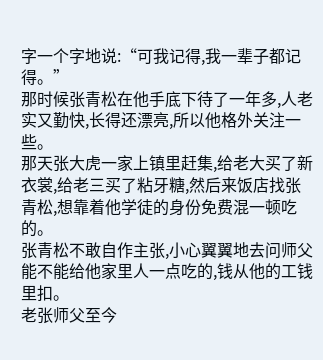字一个字地说:“可我记得,我一辈子都记得。”
那时候张青松在他手底下待了一年多,人老实又勤快,长得还漂亮,所以他格外关注一些。
那天张大虎一家上镇里赶集,给老大买了新衣裳,给老三买了粘牙糖,然后来饭店找张青松,想靠着他学徒的身份免费混一顿吃的。
张青松不敢自作主张,小心翼翼地去问师父能不能给他家里人一点吃的,钱从他的工钱里扣。
老张师父至今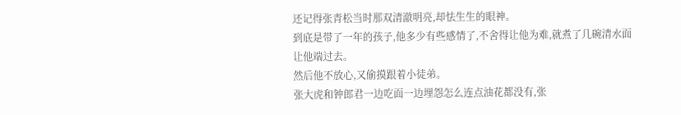还记得张青松当时那双清澈明亮,却怯生生的眼神。
到底是带了一年的孩子,他多少有些感情了,不舍得让他为难,就煮了几碗清水面让他端过去。
然后他不放心,又偷摸跟着小徒弟。
张大虎和钟郎君一边吃面一边埋怨怎么连点油花都没有,张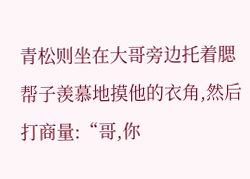青松则坐在大哥旁边托着腮帮子羡慕地摸他的衣角,然后打商量:“哥,你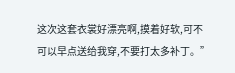这次这套衣裳好漂亮啊,摸着好软,可不可以早点送给我穿,不要打太多补丁。”